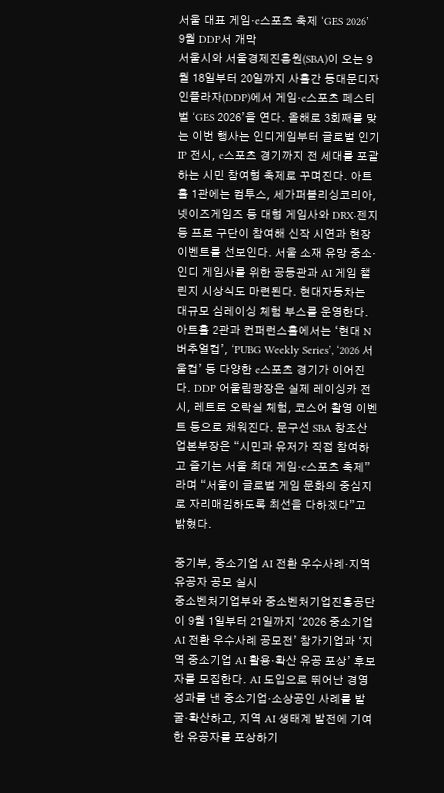서울 대표 게임·e스포츠 축제 ‘GES 2026’ 9월 DDP서 개막
서울시와 서울경제진흥원(SBA)이 오는 9월 18일부터 20일까지 사흘간 동대문디자인플라자(DDP)에서 게임·e스포츠 페스티벌 ‘GES 2026’을 연다. 올해로 3회째를 맞는 이번 행사는 인디게임부터 글로벌 인기 IP 전시, e스포츠 경기까지 전 세대를 포괄하는 시민 참여형 축제로 꾸며진다. 아트홀 1관에는 컴투스, 세가퍼블리싱코리아, 넷이즈게임즈 등 대형 게임사와 DRX·젠지 등 프로 구단이 참여해 신작 시연과 현장 이벤트를 선보인다. 서울 소재 유망 중소·인디 게임사를 위한 공동관과 AI 게임 챌린지 시상식도 마련된다. 현대자동차는 대규모 심레이싱 체험 부스를 운영한다. 아트홀 2관과 컨퍼런스홀에서는 ‘현대 N 버추얼컵’, ‘PUBG Weekly Series’, ‘2026 서울컵’ 등 다양한 e스포츠 경기가 이어진다. DDP 어울림광장은 실제 레이싱카 전시, 레트로 오락실 체험, 코스어 촬영 이벤트 등으로 채워진다. 문구선 SBA 창조산업본부장은 “시민과 유저가 직접 참여하고 즐기는 서울 최대 게임·e스포츠 축제”라며 “서울이 글로벌 게임 문화의 중심지로 자리매김하도록 최선을 다하겠다”고 밝혔다.

중기부, 중소기업 AI 전환 우수사례·지역 유공자 공모 실시
중소벤처기업부와 중소벤처기업진흥공단이 9월 1일부터 21일까지 ‘2026 중소기업 AI 전환 우수사례 공모전’ 참가기업과 ‘지역 중소기업 AI 활용·확산 유공 포상’ 후보자를 모집한다. AI 도입으로 뛰어난 경영성과를 낸 중소기업·소상공인 사례를 발굴·확산하고, 지역 AI 생태계 발전에 기여한 유공자를 포상하기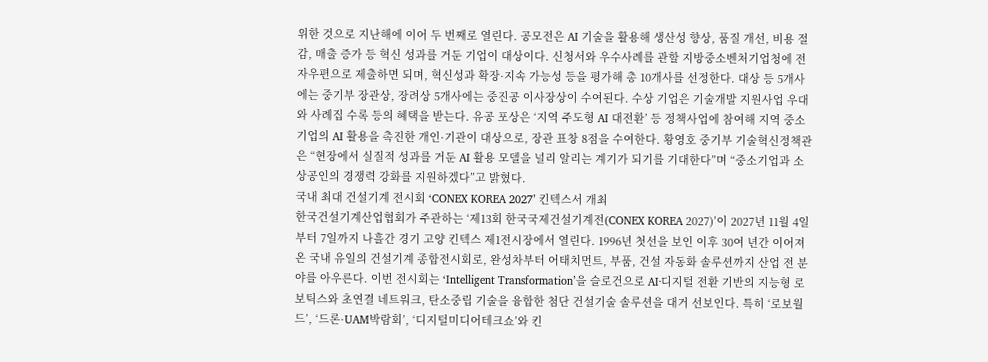위한 것으로 지난해에 이어 두 번째로 열린다. 공모전은 AI 기술을 활용해 생산성 향상, 품질 개선, 비용 절감, 매출 증가 등 혁신 성과를 거둔 기업이 대상이다. 신청서와 우수사례를 관할 지방중소벤처기업청에 전자우편으로 제출하면 되며, 혁신성과 확장·지속 가능성 등을 평가해 총 10개사를 선정한다. 대상 등 5개사에는 중기부 장관상, 장려상 5개사에는 중진공 이사장상이 수여된다. 수상 기업은 기술개발 지원사업 우대와 사례집 수록 등의 혜택을 받는다. 유공 포상은 ‘지역 주도형 AI 대전환’ 등 정책사업에 참여해 지역 중소기업의 AI 활용을 촉진한 개인·기관이 대상으로, 장관 표창 8점을 수여한다. 황영호 중기부 기술혁신정책관은 “현장에서 실질적 성과를 거둔 AI 활용 모델을 널리 알리는 계기가 되기를 기대한다”며 “중소기업과 소상공인의 경쟁력 강화를 지원하겠다”고 밝혔다.
국내 최대 건설기계 전시회 ‘CONEX KOREA 2027’ 킨텍스서 개최
한국건설기계산업협회가 주관하는 ‘제13회 한국국제건설기계전(CONEX KOREA 2027)’이 2027년 11월 4일부터 7일까지 나흘간 경기 고양 킨텍스 제1전시장에서 열린다. 1996년 첫선을 보인 이후 30여 년간 이어져 온 국내 유일의 건설기계 종합전시회로, 완성차부터 어태치먼트, 부품, 건설 자동화 솔루션까지 산업 전 분야를 아우른다. 이번 전시회는 ‘Intelligent Transformation’을 슬로건으로 AI·디지털 전환 기반의 지능형 로보틱스와 초연결 네트워크, 탄소중립 기술을 융합한 첨단 건설기술 솔루션을 대거 선보인다. 특히 ‘로보월드’, ‘드론·UAM박람회’, ‘디지털미디어테크쇼’와 킨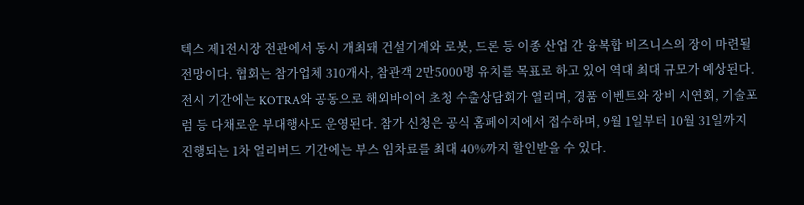텍스 제1전시장 전관에서 동시 개최돼 건설기계와 로봇, 드론 등 이종 산업 간 융복합 비즈니스의 장이 마련될 전망이다. 협회는 참가업체 310개사, 참관객 2만5000명 유치를 목표로 하고 있어 역대 최대 규모가 예상된다. 전시 기간에는 KOTRA와 공동으로 해외바이어 초청 수출상담회가 열리며, 경품 이벤트와 장비 시연회, 기술포럼 등 다채로운 부대행사도 운영된다. 참가 신청은 공식 홈페이지에서 접수하며, 9월 1일부터 10월 31일까지 진행되는 1차 얼리버드 기간에는 부스 임차료를 최대 40%까지 할인받을 수 있다.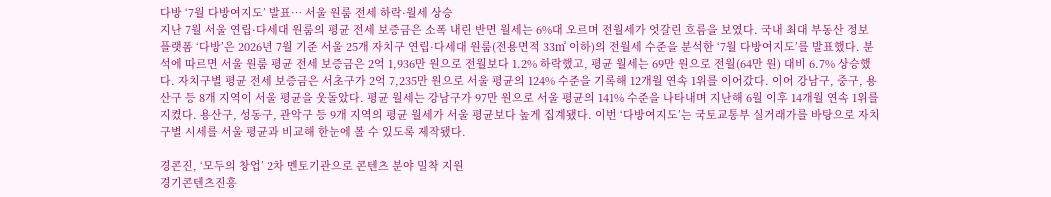다방 ‘7월 다방여지도’ 발표… 서울 원룸 전세 하락·월세 상승
지난 7월 서울 연립·다세대 원룸의 평균 전세 보증금은 소폭 내린 반면 월세는 6%대 오르며 전월세가 엇갈린 흐름을 보였다. 국내 최대 부동산 정보 플랫폼 ‘다방’은 2026년 7월 기준 서울 25개 자치구 연립·다세대 원룸(전용면적 33㎡ 이하)의 전월세 수준을 분석한 ‘7월 다방여지도’를 발표했다. 분석에 따르면 서울 원룸 평균 전세 보증금은 2억 1,936만 원으로 전월보다 1.2% 하락했고, 평균 월세는 69만 원으로 전월(64만 원) 대비 6.7% 상승했다. 자치구별 평균 전세 보증금은 서초구가 2억 7,235만 원으로 서울 평균의 124% 수준을 기록해 12개월 연속 1위를 이어갔다. 이어 강남구, 중구, 용산구 등 8개 지역이 서울 평균을 웃돌았다. 평균 월세는 강남구가 97만 원으로 서울 평균의 141% 수준을 나타내며 지난해 6월 이후 14개월 연속 1위를 지켰다. 용산구, 성동구, 관악구 등 9개 지역의 평균 월세가 서울 평균보다 높게 집계됐다. 이번 ‘다방여지도’는 국토교통부 실거래가를 바탕으로 자치구별 시세를 서울 평균과 비교해 한눈에 볼 수 있도록 제작됐다.

경콘진, ‘모두의 창업’ 2차 멘토기관으로 콘텐츠 분야 밀착 지원
경기콘텐츠진흥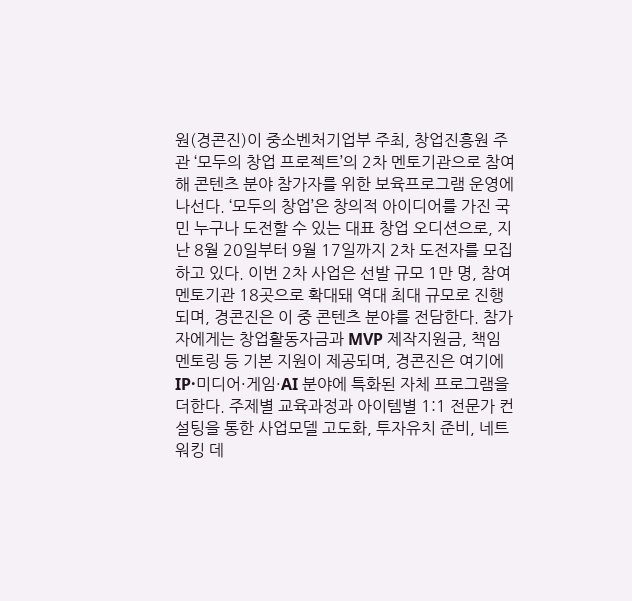원(경콘진)이 중소벤처기업부 주최, 창업진흥원 주관 ‘모두의 창업 프로젝트’의 2차 멘토기관으로 참여해 콘텐츠 분야 참가자를 위한 보육프로그램 운영에 나선다. ‘모두의 창업’은 창의적 아이디어를 가진 국민 누구나 도전할 수 있는 대표 창업 오디션으로, 지난 8월 20일부터 9월 17일까지 2차 도전자를 모집하고 있다. 이번 2차 사업은 선발 규모 1만 명, 참여 멘토기관 18곳으로 확대돼 역대 최대 규모로 진행되며, 경콘진은 이 중 콘텐츠 분야를 전담한다. 참가자에게는 창업활동자금과 MVP 제작지원금, 책임 멘토링 등 기본 지원이 제공되며, 경콘진은 여기에 IP·미디어·게임·AI 분야에 특화된 자체 프로그램을 더한다. 주제별 교육과정과 아이템별 1:1 전문가 컨설팅을 통한 사업모델 고도화, 투자유치 준비, 네트워킹 데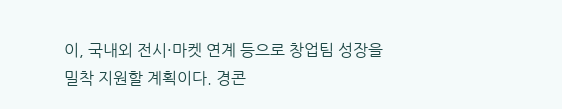이, 국내외 전시·마켓 연계 등으로 창업팀 성장을 밀착 지원할 계획이다. 경콘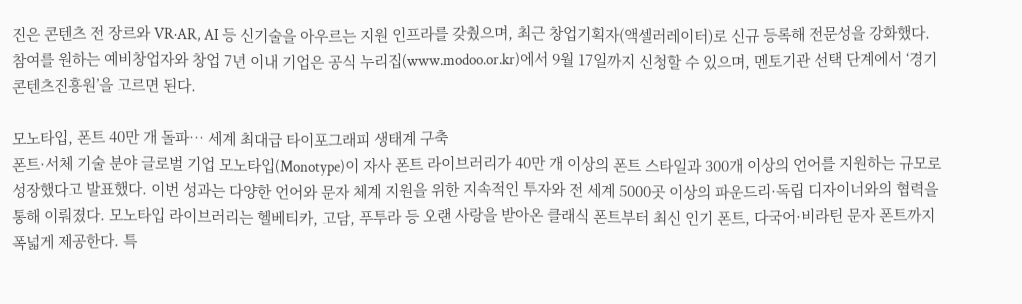진은 콘텐츠 전 장르와 VR·AR, AI 등 신기술을 아우르는 지원 인프라를 갖췄으며, 최근 창업기획자(액셀러레이터)로 신규 등록해 전문성을 강화했다. 참여를 원하는 예비창업자와 창업 7년 이내 기업은 공식 누리집(www.modoo.or.kr)에서 9월 17일까지 신청할 수 있으며, 멘토기관 선택 단계에서 ‘경기콘텐츠진흥원’을 고르면 된다.

모노타입, 폰트 40만 개 돌파… 세계 최대급 타이포그래피 생태계 구축
폰트·서체 기술 분야 글로벌 기업 모노타입(Monotype)이 자사 폰트 라이브러리가 40만 개 이상의 폰트 스타일과 300개 이상의 언어를 지원하는 규모로 성장했다고 발표했다. 이번 성과는 다양한 언어와 문자 체계 지원을 위한 지속적인 투자와 전 세계 5000곳 이상의 파운드리·독립 디자이너와의 협력을 통해 이뤄졌다. 모노타입 라이브러리는 헬베티카, 고담, 푸투라 등 오랜 사랑을 받아온 클래식 폰트부터 최신 인기 폰트, 다국어·비라틴 문자 폰트까지 폭넓게 제공한다. 특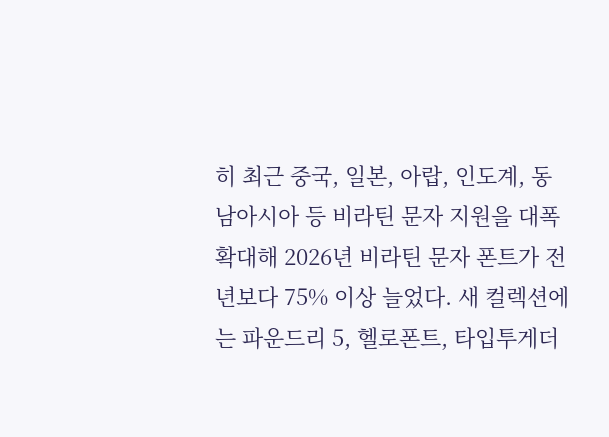히 최근 중국, 일본, 아랍, 인도계, 동남아시아 등 비라틴 문자 지원을 대폭 확대해 2026년 비라틴 문자 폰트가 전년보다 75% 이상 늘었다. 새 컬렉션에는 파운드리 5, 헬로폰트, 타입투게더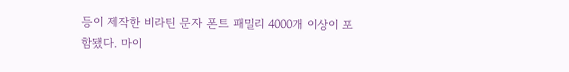등이 제작한 비라틴 문자 폰트 패밀리 4000개 이상이 포함됐다. 마이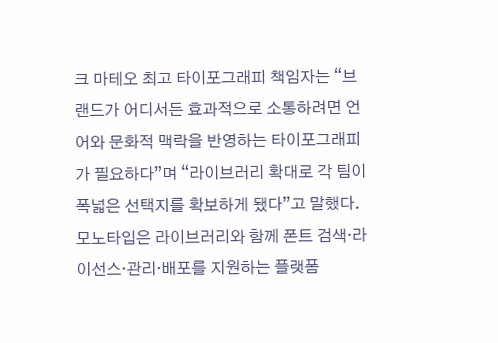크 마테오 최고 타이포그래피 책임자는 “브랜드가 어디서든 효과적으로 소통하려면 언어와 문화적 맥락을 반영하는 타이포그래피가 필요하다”며 “라이브러리 확대로 각 팀이 폭넓은 선택지를 확보하게 됐다”고 말했다. 모노타입은 라이브러리와 함께 폰트 검색·라이선스·관리·배포를 지원하는 플랫폼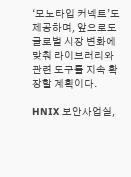‘모노타입 커넥트’도 제공하며, 앞으로도 글로벌 시장 변화에 맞춰 라이브러리와 관련 도구를 지속 확장할 계획이다.

HNIX 보안사업실,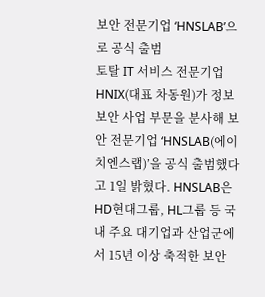보안 전문기업 ‘HNSLAB’으로 공식 출범
토탈 IT 서비스 전문기업 HNIX(대표 차동원)가 정보보안 사업 부문을 분사해 보안 전문기업 ‘HNSLAB(에이치엔스랩)’을 공식 출범했다고 1일 밝혔다. HNSLAB은 HD현대그룹, HL그룹 등 국내 주요 대기업과 산업군에서 15년 이상 축적한 보안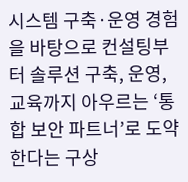시스템 구축·운영 경험을 바탕으로 컨설팅부터 솔루션 구축, 운영, 교육까지 아우르는 ‘통합 보안 파트너’로 도약한다는 구상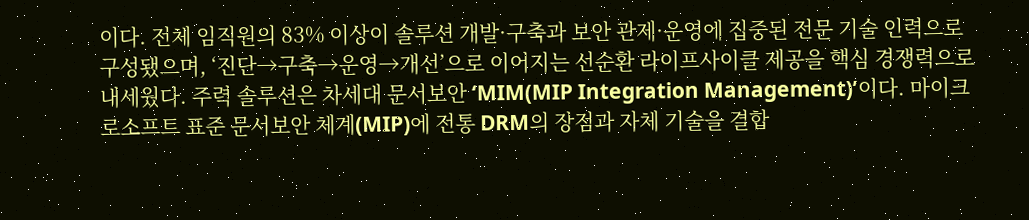이다. 전체 임직원의 83% 이상이 솔루션 개발·구축과 보안 관제·운영에 집중된 전문 기술 인력으로 구성됐으며, ‘진단→구축→운영→개선’으로 이어지는 선순환 라이프사이클 제공을 핵심 경쟁력으로 내세웠다. 주력 솔루션은 차세대 문서보안 ‘MIM(MIP Integration Management)’이다. 마이크로소프트 표준 문서보안 체계(MIP)에 전통 DRM의 장점과 자체 기술을 결합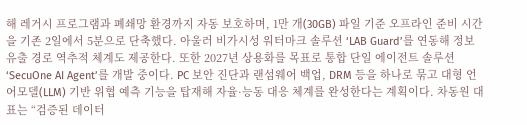해 레거시 프로그램과 폐쇄망 환경까지 자동 보호하며, 1만 개(30GB) 파일 기준 오프라인 준비 시간을 기존 2일에서 5분으로 단축했다. 아울러 비가시성 워터마크 솔루션 ‘LAB Guard’를 연동해 정보 유출 경로 역추적 체계도 제공한다. 또한 2027년 상용화를 목표로 통합 단일 에이전트 솔루션 ‘SecuOne AI Agent’를 개발 중이다. PC 보안 진단과 랜섬웨어 백업, DRM 등을 하나로 묶고 대형 언어모델(LLM) 기반 위협 예측 기능을 탑재해 자율·능동 대응 체계를 완성한다는 계획이다. 차동원 대표는 “검증된 데이터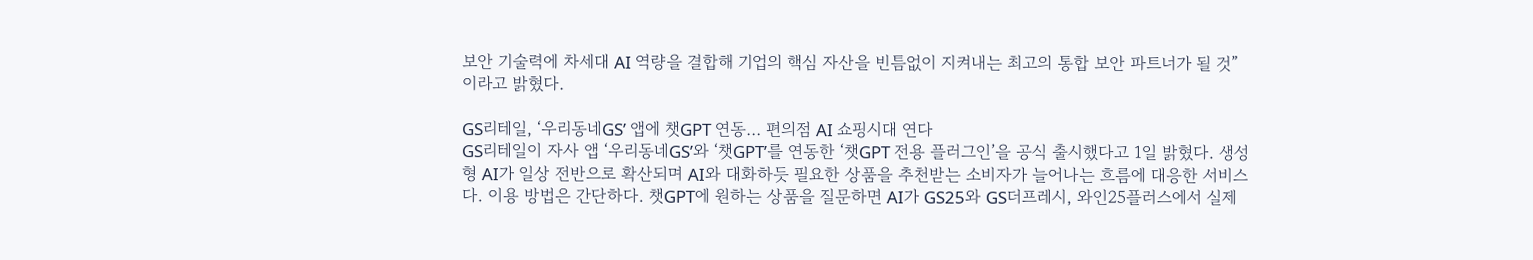보안 기술력에 차세대 AI 역량을 결합해 기업의 핵심 자산을 빈틈없이 지켜내는 최고의 통합 보안 파트너가 될 것”이라고 밝혔다.

GS리테일, ‘우리동네GS’ 앱에 챗GPT 연동… 편의점 AI 쇼핑시대 연다
GS리테일이 자사 앱 ‘우리동네GS’와 ‘챗GPT’를 연동한 ‘챗GPT 전용 플러그인’을 공식 출시했다고 1일 밝혔다. 생성형 AI가 일상 전반으로 확산되며 AI와 대화하듯 필요한 상품을 추천받는 소비자가 늘어나는 흐름에 대응한 서비스다. 이용 방법은 간단하다. 챗GPT에 원하는 상품을 질문하면 AI가 GS25와 GS더프레시, 와인25플러스에서 실제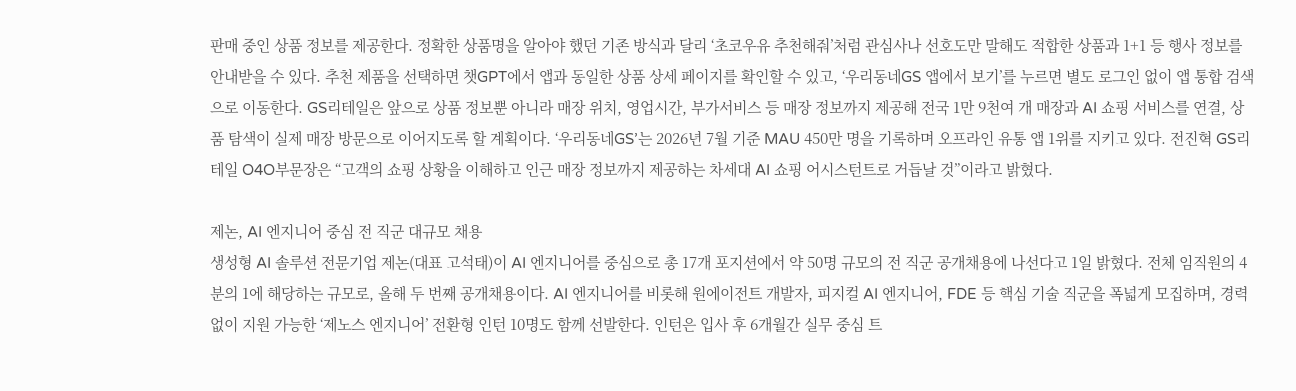판매 중인 상품 정보를 제공한다. 정확한 상품명을 알아야 했던 기존 방식과 달리 ‘초코우유 추천해줘’처럼 관심사나 선호도만 말해도 적합한 상품과 1+1 등 행사 정보를 안내받을 수 있다. 추천 제품을 선택하면 챗GPT에서 앱과 동일한 상품 상세 페이지를 확인할 수 있고, ‘우리동네GS 앱에서 보기’를 누르면 별도 로그인 없이 앱 통합 검색으로 이동한다. GS리테일은 앞으로 상품 정보뿐 아니라 매장 위치, 영업시간, 부가서비스 등 매장 정보까지 제공해 전국 1만 9천여 개 매장과 AI 쇼핑 서비스를 연결, 상품 탐색이 실제 매장 방문으로 이어지도록 할 계획이다. ‘우리동네GS’는 2026년 7월 기준 MAU 450만 명을 기록하며 오프라인 유통 앱 1위를 지키고 있다. 전진혁 GS리테일 O4O부문장은 “고객의 쇼핑 상황을 이해하고 인근 매장 정보까지 제공하는 차세대 AI 쇼핑 어시스턴트로 거듭날 것”이라고 밝혔다.

제논, AI 엔지니어 중심 전 직군 대규모 채용
생성형 AI 솔루션 전문기업 제논(대표 고석태)이 AI 엔지니어를 중심으로 총 17개 포지션에서 약 50명 규모의 전 직군 공개채용에 나선다고 1일 밝혔다. 전체 임직원의 4분의 1에 해당하는 규모로, 올해 두 번째 공개채용이다. AI 엔지니어를 비롯해 원에이전트 개발자, 피지컬 AI 엔지니어, FDE 등 핵심 기술 직군을 폭넓게 모집하며, 경력 없이 지원 가능한 ‘제노스 엔지니어’ 전환형 인턴 10명도 함께 선발한다. 인턴은 입사 후 6개월간 실무 중심 트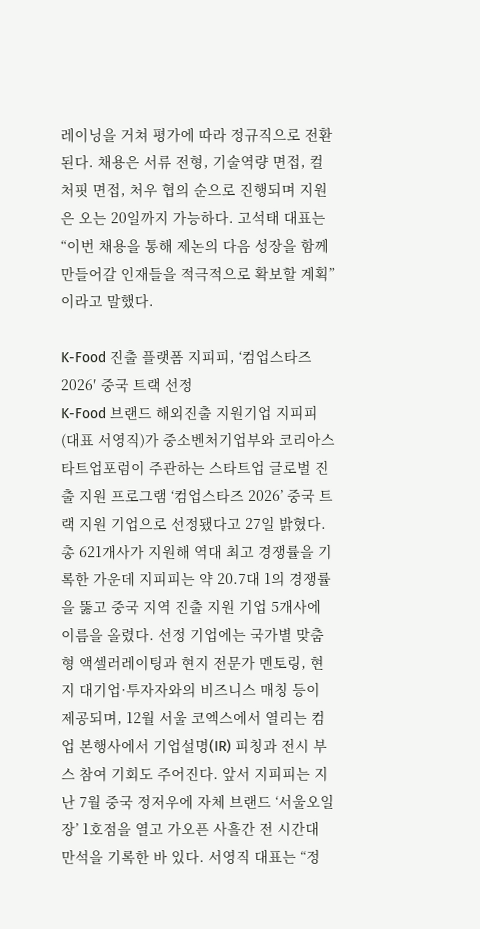레이닝을 거쳐 평가에 따라 정규직으로 전환된다. 채용은 서류 전형, 기술역량 면접, 컬처핏 면접, 처우 협의 순으로 진행되며 지원은 오는 20일까지 가능하다. 고석태 대표는 “이번 채용을 통해 제논의 다음 성장을 함께 만들어갈 인재들을 적극적으로 확보할 계획”이라고 말했다.

K-Food 진출 플랫폼 지피피, ‘컴업스타즈 2026′ 중국 트랙 선정
K-Food 브랜드 해외진출 지원기업 지피피(대표 서영직)가 중소벤처기업부와 코리아스타트업포럼이 주관하는 스타트업 글로벌 진출 지원 프로그램 ‘컴업스타즈 2026’ 중국 트랙 지원 기업으로 선정됐다고 27일 밝혔다. 총 621개사가 지원해 역대 최고 경쟁률을 기록한 가운데 지피피는 약 20.7대 1의 경쟁률을 뚫고 중국 지역 진출 지원 기업 5개사에 이름을 올렸다. 선정 기업에는 국가별 맞춤형 액셀러레이팅과 현지 전문가 멘토링, 현지 대기업·투자자와의 비즈니스 매칭 등이 제공되며, 12월 서울 코엑스에서 열리는 컴업 본행사에서 기업설명(IR) 피칭과 전시 부스 참여 기회도 주어진다. 앞서 지피피는 지난 7월 중국 정저우에 자체 브랜드 ‘서울오일장’ 1호점을 열고 가오픈 사흘간 전 시간대 만석을 기록한 바 있다. 서영직 대표는 “정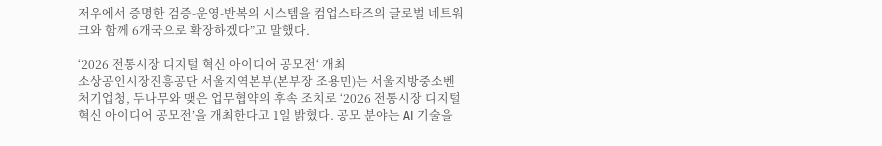저우에서 증명한 검증-운영-반복의 시스템을 컴업스타즈의 글로벌 네트워크와 함께 6개국으로 확장하겠다”고 말했다.

‘2026 전통시장 디지털 혁신 아이디어 공모전‘ 개최
소상공인시장진흥공단 서울지역본부(본부장 조용민)는 서울지방중소벤처기업청, 두나무와 맺은 업무협약의 후속 조치로 ‘2026 전통시장 디지털 혁신 아이디어 공모전’을 개최한다고 1일 밝혔다. 공모 분야는 AI 기술을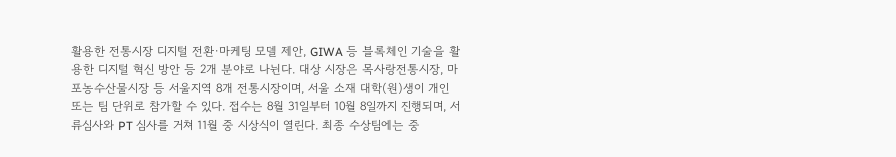활용한 전통시장 디지털 전환·마케팅 모델 제안, GIWA 등 블록체인 기술을 활용한 디지털 혁신 방안 등 2개 분야로 나뉜다. 대상 시장은 목사랑전통시장, 마포농수산물시장 등 서울지역 8개 전통시장이며, 서울 소재 대학(원)생이 개인 또는 팀 단위로 참가할 수 있다. 접수는 8월 31일부터 10월 8일까지 진행되며, 서류심사와 PT 심사를 거쳐 11월 중 시상식이 열린다. 최종 수상팀에는 중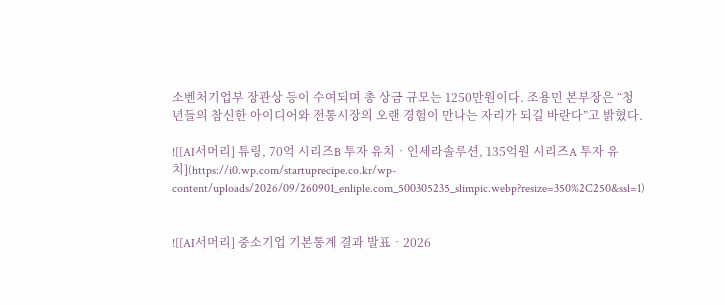소벤처기업부 장관상 등이 수여되며 총 상금 규모는 1250만원이다. 조용민 본부장은 “청년들의 참신한 아이디어와 전통시장의 오랜 경험이 만나는 자리가 되길 바란다”고 밝혔다.

![[AI서머리] 튜링, 70억 시리즈B 투자 유치‧인세라솔루션, 135억원 시리즈A 투자 유치](https://i0.wp.com/startuprecipe.co.kr/wp-content/uploads/2026/09/260901_enliple.com_500305235_slimpic.webp?resize=350%2C250&ssl=1)


![[AI서머리] 중소기업 기본통계 결과 발표‧2026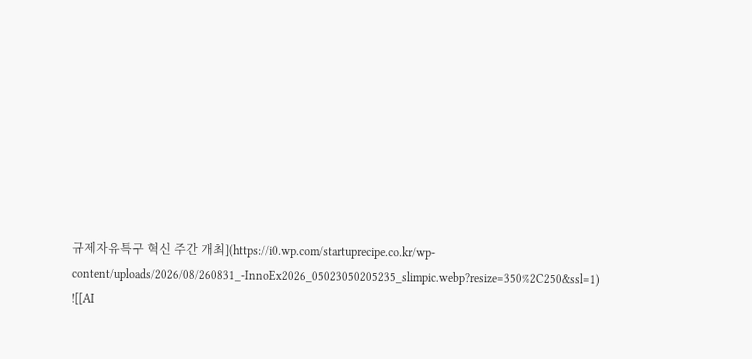규제자유특구 혁신 주간 개최](https://i0.wp.com/startuprecipe.co.kr/wp-content/uploads/2026/08/260831_-InnoEx2026_05023050205235_slimpic.webp?resize=350%2C250&ssl=1)
![[AI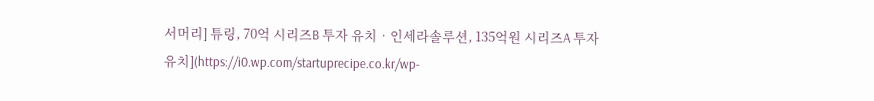서머리] 튜링, 70억 시리즈B 투자 유치‧인세라솔루션, 135억원 시리즈A 투자 유치](https://i0.wp.com/startuprecipe.co.kr/wp-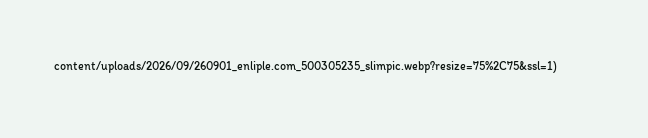content/uploads/2026/09/260901_enliple.com_500305235_slimpic.webp?resize=75%2C75&ssl=1)